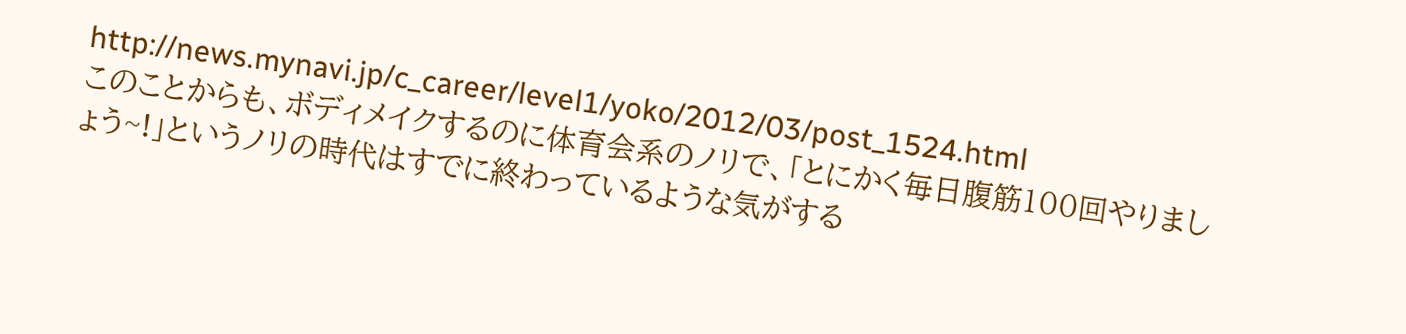http://news.mynavi.jp/c_career/level1/yoko/2012/03/post_1524.html
このことからも、ボディメイクするのに体育会系のノリで、「とにかく毎日腹筋100回やりましょう~!」というノリの時代はすでに終わっているような気がする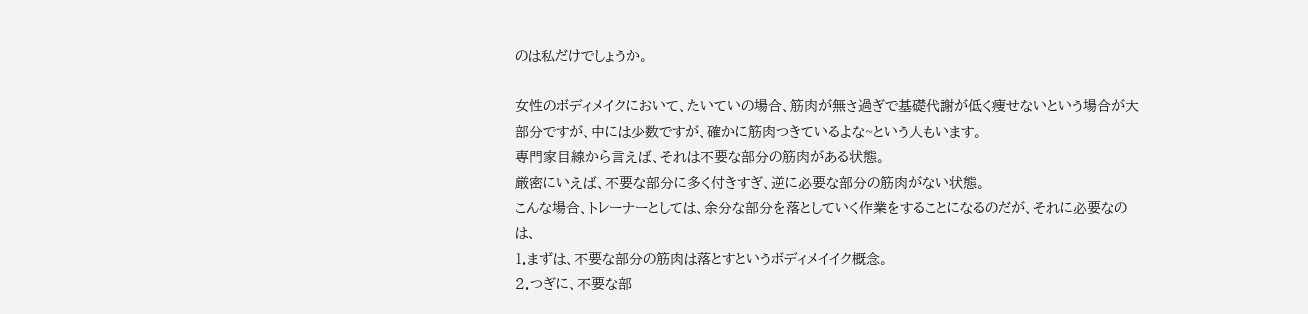のは私だけでしょうか。

女性のボディメイクにおいて、たいていの場合、筋肉が無さ過ぎで基礎代謝が低く痩せないという場合が大部分ですが、中には少数ですが、確かに筋肉つきているよな~という人もいます。
専門家目線から言えば、それは不要な部分の筋肉がある状態。
厳密にいえば、不要な部分に多く付きすぎ、逆に必要な部分の筋肉がない状態。
こんな場合、トレーナーとしては、余分な部分を落としていく作業をすることになるのだが、それに必要なのは、
1.まずは、不要な部分の筋肉は落とすというボディメイイク概念。
2.つぎに、不要な部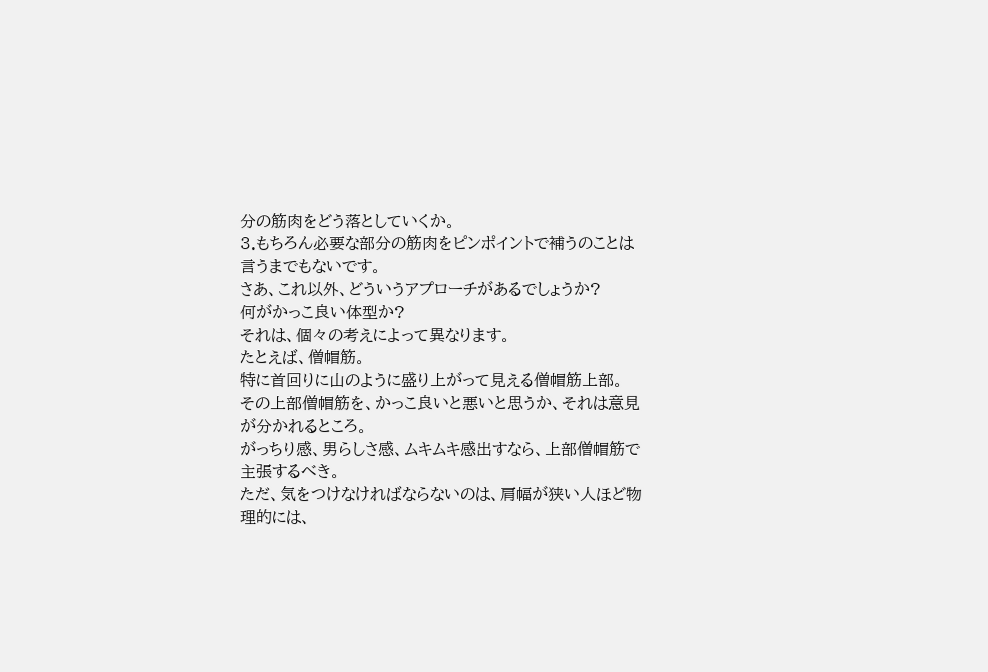分の筋肉をどう落としていくか。
3.もちろん必要な部分の筋肉をピンポイントで補うのことは言うまでもないです。
さあ、これ以外、どういうアプローチがあるでしょうか?
何がかっこ良い体型か?
それは、個々の考えによって異なります。
たとえば、僧帽筋。
特に首回りに山のように盛り上がって見える僧帽筋上部。
その上部僧帽筋を、かっこ良いと悪いと思うか、それは意見が分かれるところ。
がっちり感、男らしさ感、ムキムキ感出すなら、上部僧帽筋で主張するべき。
ただ、気をつけなければならないのは、肩幅が狭い人ほど物理的には、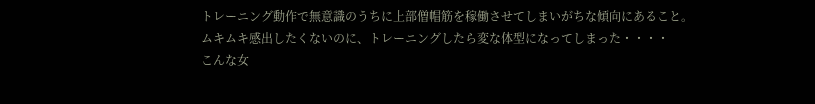トレーニング動作で無意識のうちに上部僧帽筋を稼働させてしまいがちな傾向にあること。
ムキムキ感出したくないのに、トレーニングしたら変な体型になってしまった・・・・
こんな女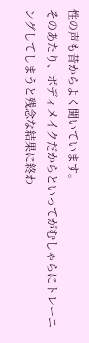性の声も昔からよく聞いています。
そのあたり、ボディメイクだからといってがむしゃらにトレーニングしてしまうと残念な結果に終わ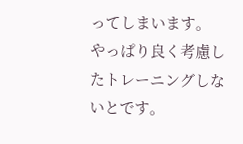ってしまいます。
やっぱり良く考慮したトレーニングしないとです。